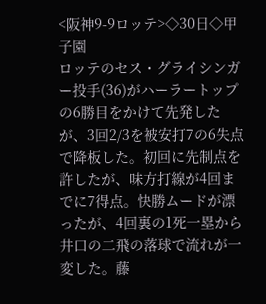<阪神9-9ロッテ>◇30日◇甲子園
ロッテのセス・グライシンガー投手(36)がハーラートップの6勝目をかけて先発したが、3回2/3を被安打7の6失点で降板した。初回に先制点を許したが、味方打線が4回までに7得点。快勝ムードが漂ったが、4回裏の1死一塁から井口の二飛の落球で流れが一変した。藤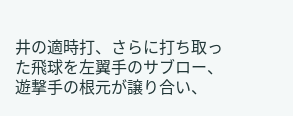井の適時打、さらに打ち取った飛球を左翼手のサブロー、遊撃手の根元が譲り合い、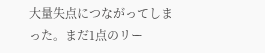大量失点につながってしまった。まだ1点のリー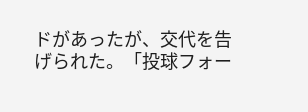ドがあったが、交代を告げられた。「投球フォー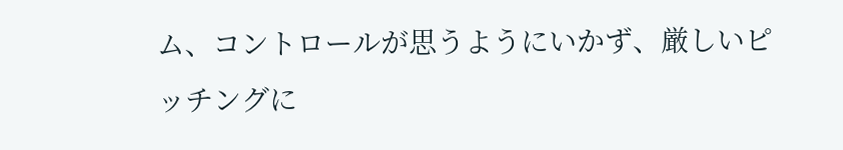ム、コントロールが思うようにいかず、厳しいピッチングに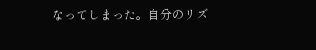なってしまった。自分のリズ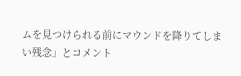ムを見つけられる前にマウンドを降りてしまい残念」とコメント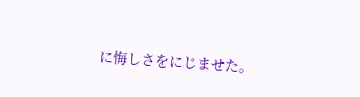に悔しさをにじませた。